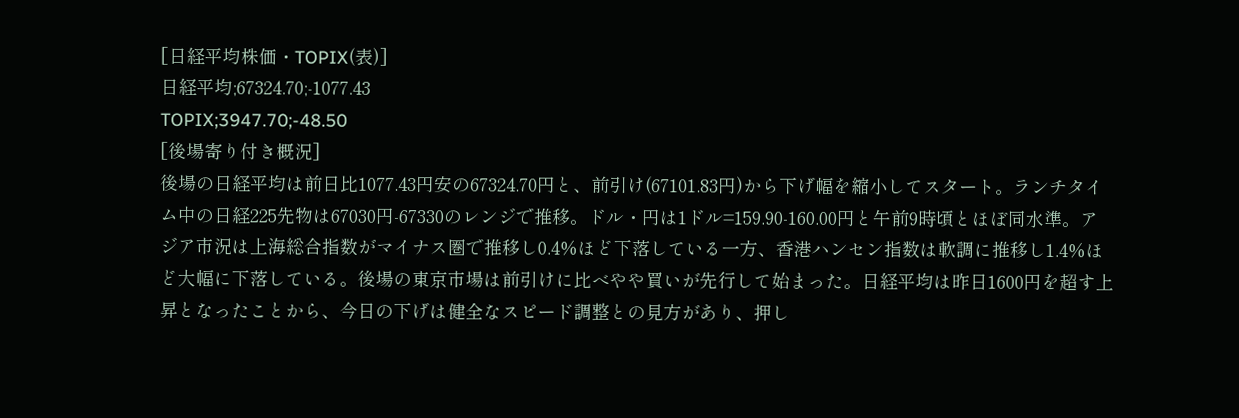[日経平均株価・TOPIX(表)]
日経平均;67324.70;-1077.43
TOPIX;3947.70;-48.50
[後場寄り付き概況]
後場の日経平均は前日比1077.43円安の67324.70円と、前引け(67101.83円)から下げ幅を縮小してスタート。ランチタイム中の日経225先物は67030円-67330のレンジで推移。ドル・円は1ドル=159.90-160.00円と午前9時頃とほぼ同水準。アジア市況は上海総合指数がマイナス圏で推移し0.4%ほど下落している一方、香港ハンセン指数は軟調に推移し1.4%ほど大幅に下落している。後場の東京市場は前引けに比べやや買いが先行して始まった。日経平均は昨日1600円を超す上昇となったことから、今日の下げは健全なスピード調整との見方があり、押し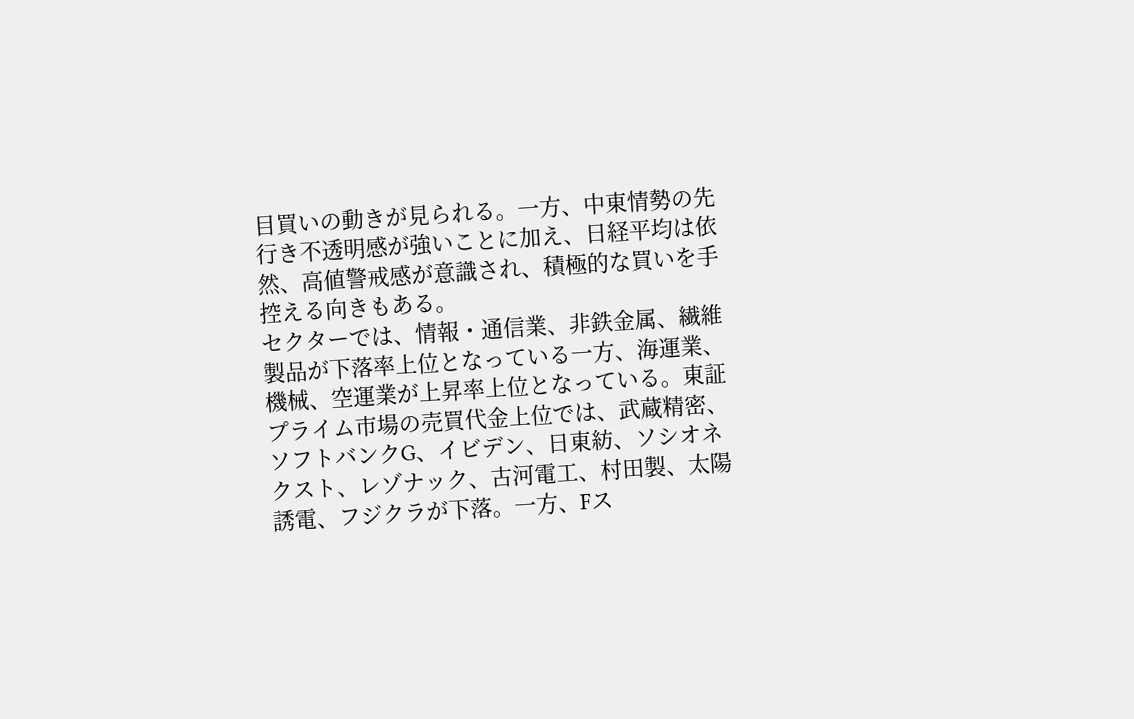目買いの動きが見られる。一方、中東情勢の先行き不透明感が強いことに加え、日経平均は依然、高値警戒感が意識され、積極的な買いを手控える向きもある。
セクターでは、情報・通信業、非鉄金属、繊維製品が下落率上位となっている一方、海運業、機械、空運業が上昇率上位となっている。東証プライム市場の売買代金上位では、武蔵精密、ソフトバンクG、イビデン、日東紡、ソシオネクスト、レゾナック、古河電工、村田製、太陽誘電、フジクラが下落。一方、Fス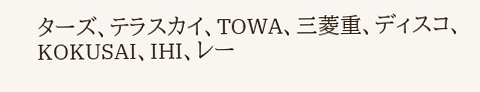ターズ、テラスカイ、TOWA、三菱重、ディスコ、KOKUSAI、IHI、レー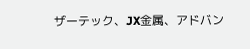ザーテック、JX金属、アドバン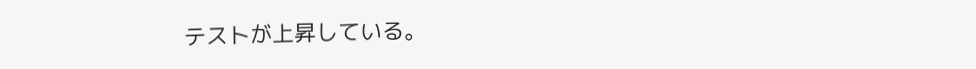テストが上昇している。